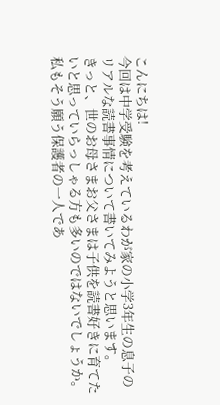こんにちは!
今回は中学受験を考えているわが家の小学3年生の息子のリアルな読書事情について書いてみようと思います。
きっと、世のお母さまお父さまは子供を読書好きに育てたいと思っていらっしゃる方も多いのではないでしょうか。
私もそう願う保護者の一人であ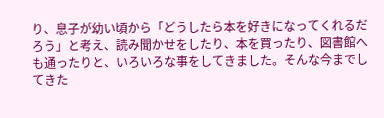り、息子が幼い頃から「どうしたら本を好きになってくれるだろう」と考え、読み聞かせをしたり、本を買ったり、図書館へも通ったりと、いろいろな事をしてきました。そんな今までしてきた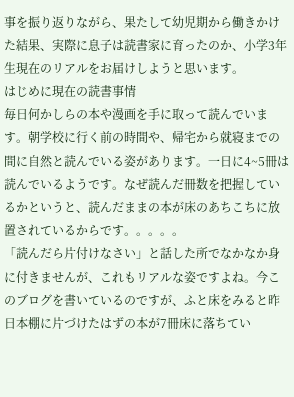事を振り返りながら、果たして幼児期から働きかけた結果、実際に息子は読書家に育ったのか、小学3年生現在のリアルをお届けしようと思います。
はじめに現在の読書事情
毎日何かしらの本や漫画を手に取って読んでいます。朝学校に行く前の時間や、帰宅から就寝までの間に自然と読んでいる姿があります。一日に4~5冊は読んでいるようです。なぜ読んだ冊数を把握しているかというと、読んだままの本が床のあちこちに放置されているからです。。。。。
「読んだら片付けなさい」と話した所でなかなか身に付きませんが、これもリアルな姿ですよね。今このブログを書いているのですが、ふと床をみると昨日本棚に片づけたはずの本が7冊床に落ちてい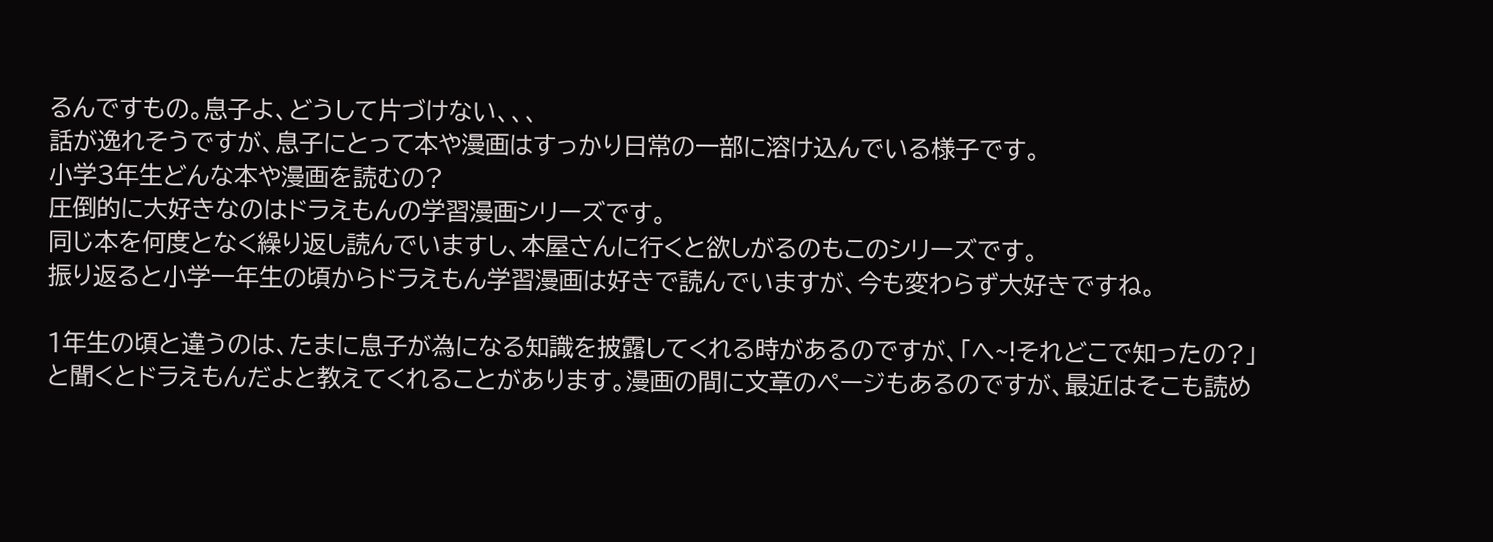るんですもの。息子よ、どうして片づけない、、、
話が逸れそうですが、息子にとって本や漫画はすっかり日常の一部に溶け込んでいる様子です。
小学3年生どんな本や漫画を読むの?
圧倒的に大好きなのはドラえもんの学習漫画シリーズです。
同じ本を何度となく繰り返し読んでいますし、本屋さんに行くと欲しがるのもこのシリーズです。
振り返ると小学一年生の頃からドラえもん学習漫画は好きで読んでいますが、今も変わらず大好きですね。

1年生の頃と違うのは、たまに息子が為になる知識を披露してくれる時があるのですが、「へ~!それどこで知ったの?」と聞くとドラえもんだよと教えてくれることがあります。漫画の間に文章のページもあるのですが、最近はそこも読め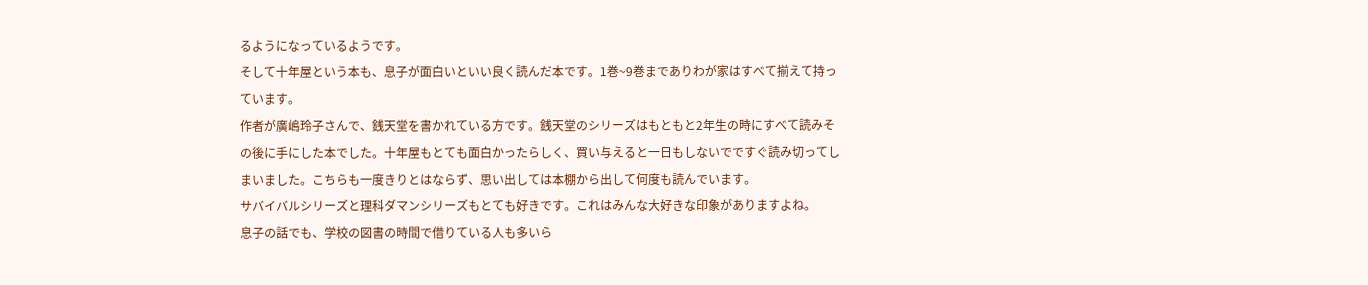るようになっているようです。
そして十年屋という本も、息子が面白いといい良く読んだ本です。1巻~9巻までありわが家はすべて揃えて持っています。
作者が廣嶋玲子さんで、銭天堂を書かれている方です。銭天堂のシリーズはもともと2年生の時にすべて読みその後に手にした本でした。十年屋もとても面白かったらしく、買い与えると一日もしないでですぐ読み切ってしまいました。こちらも一度きりとはならず、思い出しては本棚から出して何度も読んでいます。
サバイバルシリーズと理科ダマンシリーズもとても好きです。これはみんな大好きな印象がありますよね。
息子の話でも、学校の図書の時間で借りている人も多いら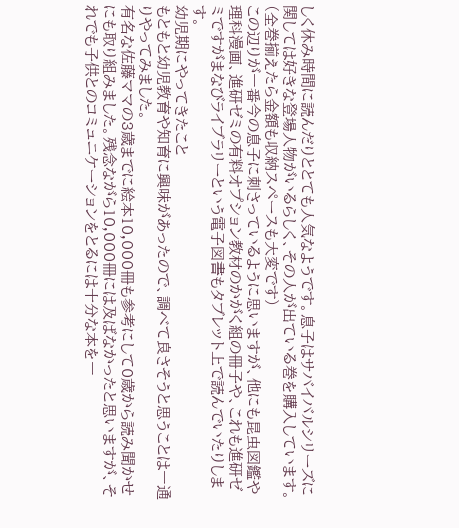しく休み時間に読んだりととても人気なようです。息子はサバイバルシリーズに関しては好きな登場人物がいるらしく、その人が出ている巻を購入しています。(全巻揃えたら金額も収納スペースも大変です)
この辺りが一番今の息子に刺さっているように思いますが、他にも昆虫図鑑や理科漫画、進研ゼミの有料オプション教材のかがく組の冊子や、これも進研ゼミですがまなびライブラリーという電子図書もタブレット上で読んでいたりします。
幼児期にやってきたこと
もともと幼児教育や知育に興味があったので、調べて良さそうと思うことは一通りやってみました。
有名な佐藤ママの3歳までに絵本10,000冊も参考にして0歳から読み聞かせにも取り組みました。残念ながら10,000冊には及ばなかったと思いますが、それでも子供とのコミュニケーションをとるには十分な本を一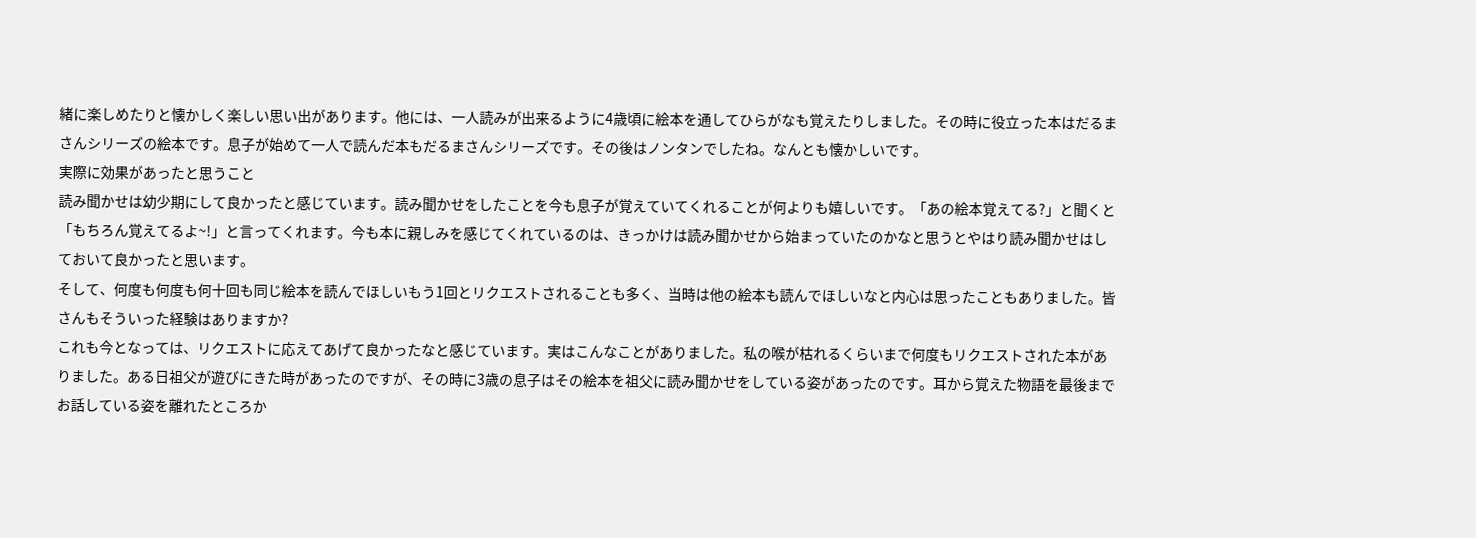緒に楽しめたりと懐かしく楽しい思い出があります。他には、一人読みが出来るように4歳頃に絵本を通してひらがなも覚えたりしました。その時に役立った本はだるまさんシリーズの絵本です。息子が始めて一人で読んだ本もだるまさんシリーズです。その後はノンタンでしたね。なんとも懐かしいです。
実際に効果があったと思うこと
読み聞かせは幼少期にして良かったと感じています。読み聞かせをしたことを今も息子が覚えていてくれることが何よりも嬉しいです。「あの絵本覚えてる?」と聞くと「もちろん覚えてるよ~!」と言ってくれます。今も本に親しみを感じてくれているのは、きっかけは読み聞かせから始まっていたのかなと思うとやはり読み聞かせはしておいて良かったと思います。
そして、何度も何度も何十回も同じ絵本を読んでほしいもう1回とリクエストされることも多く、当時は他の絵本も読んでほしいなと内心は思ったこともありました。皆さんもそういった経験はありますか?
これも今となっては、リクエストに応えてあげて良かったなと感じています。実はこんなことがありました。私の喉が枯れるくらいまで何度もリクエストされた本がありました。ある日祖父が遊びにきた時があったのですが、その時に3歳の息子はその絵本を祖父に読み聞かせをしている姿があったのです。耳から覚えた物語を最後までお話している姿を離れたところか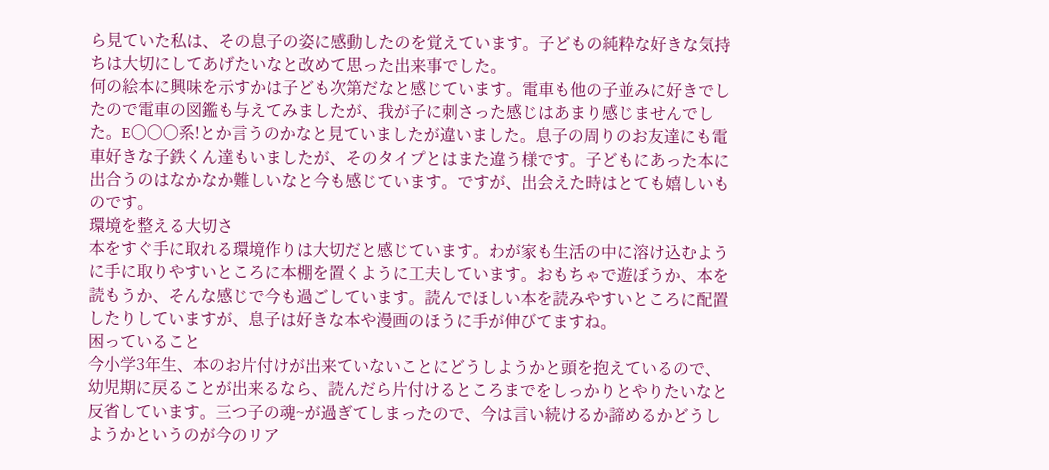ら見ていた私は、その息子の姿に感動したのを覚えています。子どもの純粋な好きな気持ちは大切にしてあげたいなと改めて思った出来事でした。
何の絵本に興味を示すかは子ども次第だなと感じています。電車も他の子並みに好きでしたので電車の図鑑も与えてみましたが、我が子に刺さった感じはあまり感じませんでした。E〇〇〇系!とか言うのかなと見ていましたが違いました。息子の周りのお友達にも電車好きな子鉄くん達もいましたが、そのタイプとはまた違う様です。子どもにあった本に出合うのはなかなか難しいなと今も感じています。ですが、出会えた時はとても嬉しいものです。
環境を整える大切さ
本をすぐ手に取れる環境作りは大切だと感じています。わが家も生活の中に溶け込むように手に取りやすいところに本棚を置くように工夫しています。おもちゃで遊ぼうか、本を読もうか、そんな感じで今も過ごしています。読んでほしい本を読みやすいところに配置したりしていますが、息子は好きな本や漫画のほうに手が伸びてますね。
困っていること
今小学3年生、本のお片付けが出来ていないことにどうしようかと頭を抱えているので、幼児期に戻ることが出来るなら、読んだら片付けるところまでをしっかりとやりたいなと反省しています。三つ子の魂~が過ぎてしまったので、今は言い続けるか諦めるかどうしようかというのが今のリア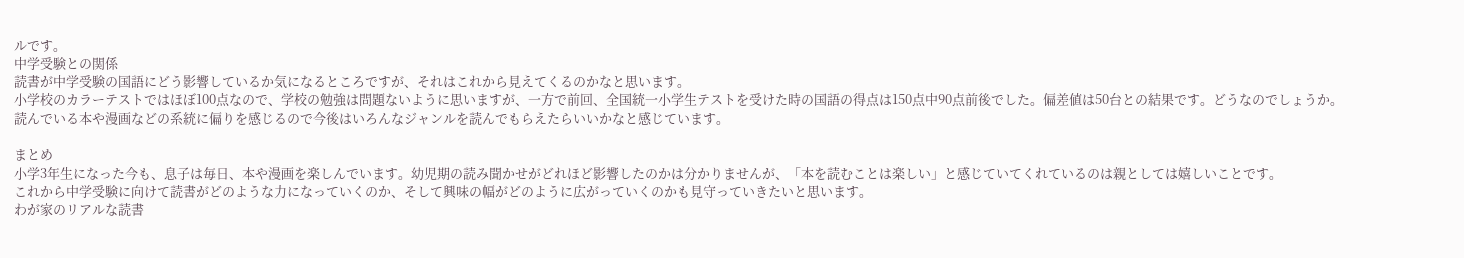ルです。
中学受験との関係
読書が中学受験の国語にどう影響しているか気になるところですが、それはこれから見えてくるのかなと思います。
小学校のカラーテストではほぼ100点なので、学校の勉強は問題ないように思いますが、一方で前回、全国統一小学生テストを受けた時の国語の得点は150点中90点前後でした。偏差値は50台との結果です。どうなのでしょうか。
読んでいる本や漫画などの系統に偏りを感じるので今後はいろんなジャンルを読んでもらえたらいいかなと感じています。

まとめ
小学3年生になった今も、息子は毎日、本や漫画を楽しんでいます。幼児期の読み聞かせがどれほど影響したのかは分かりませんが、「本を読むことは楽しい」と感じていてくれているのは親としては嬉しいことです。
これから中学受験に向けて読書がどのような力になっていくのか、そして興味の幅がどのように広がっていくのかも見守っていきたいと思います。
わが家のリアルな読書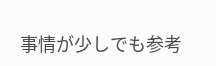事情が少しでも参考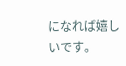になれば嬉しいです。